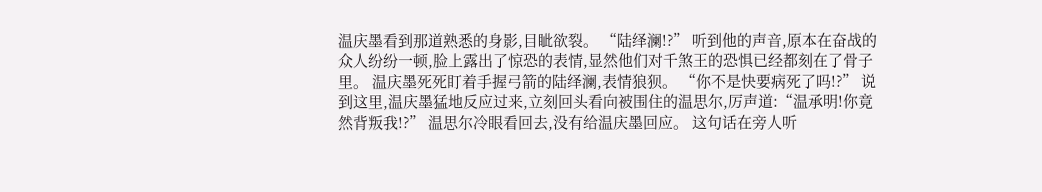温庆墨看到那道熟悉的身影,目眦欲裂。 “陆绎澜!?” 听到他的声音,原本在奋战的众人纷纷一顿,脸上露出了惊恐的表情,显然他们对千煞王的恐惧已经都刻在了骨子里。 温庆墨死死盯着手握弓箭的陆绎澜,表情狼狈。 “你不是快要病死了吗!?” 说到这里,温庆墨猛地反应过来,立刻回头看向被围住的温思尔,厉声道:“温承明!你竟然背叛我!?” 温思尔冷眼看回去,没有给温庆墨回应。 这句话在旁人听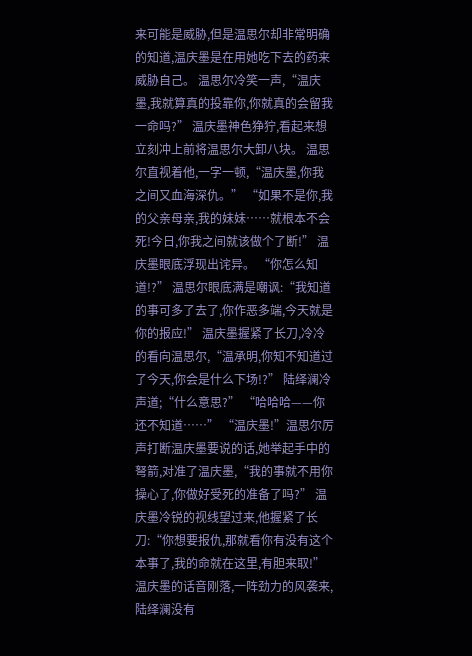来可能是威胁,但是温思尔却非常明确的知道,温庆墨是在用她吃下去的药来威胁自己。 温思尔冷笑一声,“温庆墨,我就算真的投靠你,你就真的会留我一命吗?” 温庆墨神色狰狞,看起来想立刻冲上前将温思尔大卸八块。 温思尔直视着他,一字一顿,“温庆墨,你我之间又血海深仇。” “如果不是你,我的父亲母亲,我的妹妹……就根本不会死!今日,你我之间就该做个了断!” 温庆墨眼底浮现出诧异。 “你怎么知道!?” 温思尔眼底满是嘲讽:“我知道的事可多了去了,你作恶多端,今天就是你的报应!” 温庆墨握紧了长刀,冷冷的看向温思尔,“温承明,你知不知道过了今天,你会是什么下场!?” 陆绎澜冷声道;“什么意思?” “哈哈哈——你还不知道……” “温庆墨!”温思尔厉声打断温庆墨要说的话,她举起手中的弩箭,对准了温庆墨,“我的事就不用你操心了,你做好受死的准备了吗?” 温庆墨冷锐的视线望过来,他握紧了长刀:“你想要报仇,那就看你有没有这个本事了,我的命就在这里,有胆来取!” 温庆墨的话音刚落,一阵劲力的风袭来,陆绎澜没有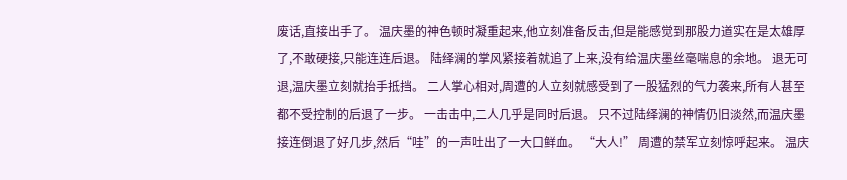废话,直接出手了。 温庆墨的神色顿时凝重起来,他立刻准备反击,但是能感觉到那股力道实在是太雄厚了,不敢硬接,只能连连后退。 陆绎澜的掌风紧接着就追了上来,没有给温庆墨丝毫喘息的余地。 退无可退,温庆墨立刻就抬手抵挡。 二人掌心相对,周遭的人立刻就感受到了一股猛烈的气力袭来,所有人甚至都不受控制的后退了一步。 一击击中,二人几乎是同时后退。 只不过陆绎澜的神情仍旧淡然,而温庆墨接连倒退了好几步,然后“哇”的一声吐出了一大口鲜血。 “大人!” 周遭的禁军立刻惊呼起来。 温庆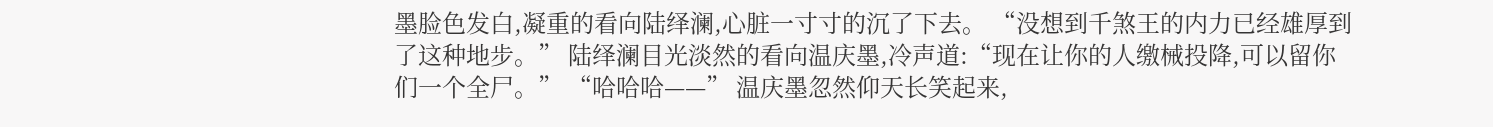墨脸色发白,凝重的看向陆绎澜,心脏一寸寸的沉了下去。 “没想到千煞王的内力已经雄厚到了这种地步。” 陆绎澜目光淡然的看向温庆墨,冷声道:“现在让你的人缴械投降,可以留你们一个全尸。” “哈哈哈——” 温庆墨忽然仰天长笑起来,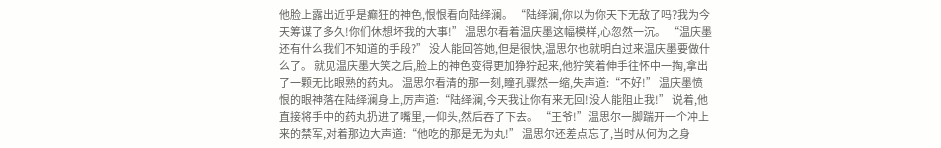他脸上露出近乎是癫狂的神色,恨恨看向陆绎澜。 “陆绎澜,你以为你天下无敌了吗?我为今天筹谋了多久!你们休想坏我的大事!” 温思尔看着温庆墨这幅模样,心忽然一沉。 “温庆墨还有什么我们不知道的手段?” 没人能回答她,但是很快,温思尔也就明白过来温庆墨要做什么了。 就见温庆墨大笑之后,脸上的神色变得更加狰狞起来,他狞笑着伸手往怀中一掏,拿出了一颗无比眼熟的药丸。 温思尔看清的那一刻,瞳孔骤然一缩,失声道:“不好!” 温庆墨愤恨的眼神落在陆绎澜身上,厉声道:“陆绎澜,今天我让你有来无回!没人能阻止我!” 说着,他直接将手中的药丸扔进了嘴里,一仰头,然后吞了下去。 “王爷!”温思尔一脚踹开一个冲上来的禁军,对着那边大声道:“他吃的那是无为丸!” 温思尔还差点忘了,当时从何为之身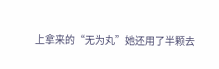上拿来的“无为丸”她还用了半颗去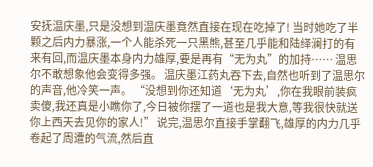安抚温庆墨,只是没想到温庆墨竟然直接在现在吃掉了! 当时她吃了半颗之后内力暴涨,一个人能杀死一只黑熊,甚至几乎能和陆绎澜打的有来有回,而温庆墨本身内力雄厚,要是再有“无为丸”的加持…… 温思尔不敢想象他会变得多强。 温庆墨江药丸吞下去,自然也听到了温思尔的声音,他冷笑一声。 “没想到你还知道‘无为丸’,你在我眼前装疯卖傻,我还真是小瞧你了,今日被你摆了一道也是我大意,等我很快就送你上西天去见你的家人!” 说完,温思尔直接手掌翻飞,雄厚的内力几乎卷起了周遭的气流,然后直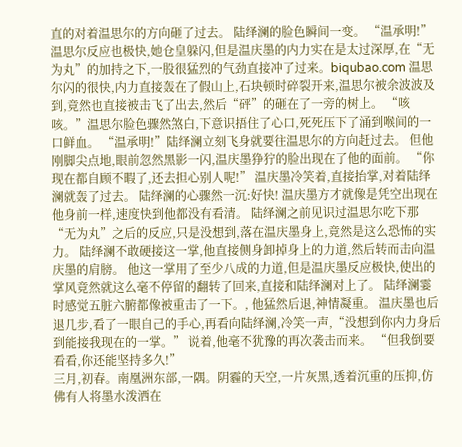直的对着温思尔的方向砸了过去。 陆绎澜的脸色瞬间一变。 “温承明!” 温思尔反应也极快,她仓皇躲闪,但是温庆墨的内力实在是太过深厚,在“无为丸”的加持之下,一股很猛烈的气劲直接冲了过来。biqubao.com 温思尔闪的很快,内力直接轰在了假山上,石块顿时碎裂开来,温思尔被余波波及到,竟然也直接被击飞了出去,然后“砰”的砸在了一旁的树上。 “咳咳。”温思尔脸色骤然煞白,下意识捂住了心口,死死压下了涌到喉间的一口鲜血。 “温承明!”陆绎澜立刻飞身就要往温思尔的方向赶过去。 但他刚脚尖点地,眼前忽然黑影一闪,温庆墨狰狞的脸出现在了他的面前。 “你现在都自顾不暇了,还去担心别人呢!” 温庆墨冷笑着,直接抬掌,对着陆绎澜就轰了过去。 陆绎澜的心骤然一沉:好快! 温庆墨方才就像是凭空出现在他身前一样,速度快到他都没有看清。 陆绎澜之前见识过温思尔吃下那“无为丸”之后的反应,只是没想到,落在温庆墨身上,竟然是这么恐怖的实力。 陆绎澜不敢硬接这一掌,他直接侧身卸掉身上的力道,然后转而击向温庆墨的肩膀。 他这一掌用了至少八成的力道,但是温庆墨反应极快,使出的掌风竟然就这么毫不停留的翻转了回来,直接和陆绎澜对上了。 陆绎澜霎时感觉五脏六腑都像被重击了一下。, 他猛然后退,神情凝重。 温庆墨也后退几步,看了一眼自己的手心,再看向陆绎澜,冷笑一声,“没想到你内力身后到能接我现在的一掌。” 说着,他毫不犹豫的再次袭击而来。 “但我倒要看看,你还能坚持多久!”
三月,初春。南凰洲东部,一隅。阴霾的天空,一片灰黑,透着沉重的压抑,仿佛有人将墨水泼洒在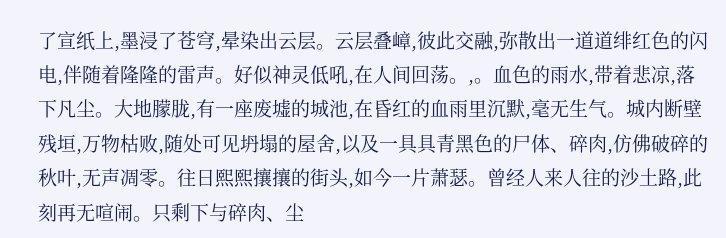了宣纸上,墨浸了苍穹,晕染出云层。云层叠嶂,彼此交融,弥散出一道道绯红色的闪电,伴随着隆隆的雷声。好似神灵低吼,在人间回荡。,。血色的雨水,带着悲凉,落下凡尘。大地朦胧,有一座废墟的城池,在昏红的血雨里沉默,毫无生气。城内断壁残垣,万物枯败,随处可见坍塌的屋舍,以及一具具青黑色的尸体、碎肉,仿佛破碎的秋叶,无声凋零。往日熙熙攘攘的街头,如今一片萧瑟。曾经人来人往的沙土路,此刻再无喧闹。只剩下与碎肉、尘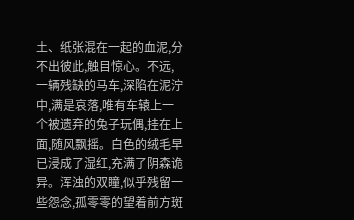土、纸张混在一起的血泥,分不出彼此,触目惊心。不远,一辆残缺的马车,深陷在泥泞中,满是哀落,唯有车辕上一个被遗弃的兔子玩偶,挂在上面,随风飘摇。白色的绒毛早已浸成了湿红,充满了阴森诡异。浑浊的双瞳,似乎残留一些怨念,孤零零的望着前方斑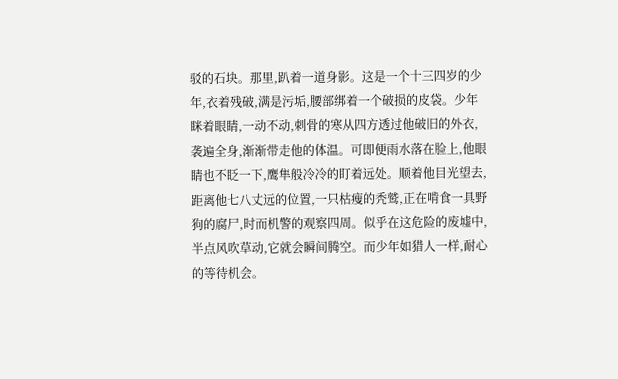驳的石块。那里,趴着一道身影。这是一个十三四岁的少年,衣着残破,满是污垢,腰部绑着一个破损的皮袋。少年眯着眼睛,一动不动,刺骨的寒从四方透过他破旧的外衣,袭遍全身,渐渐带走他的体温。可即便雨水落在脸上,他眼睛也不眨一下,鹰隼般冷冷的盯着远处。顺着他目光望去,距离他七八丈远的位置,一只枯瘦的秃鹫,正在啃食一具野狗的腐尸,时而机警的观察四周。似乎在这危险的废墟中,半点风吹草动,它就会瞬间腾空。而少年如猎人一样,耐心的等待机会。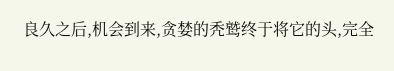良久之后,机会到来,贪婪的秃鹫终于将它的头,完全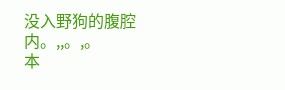没入野狗的腹腔内。,,。,。
本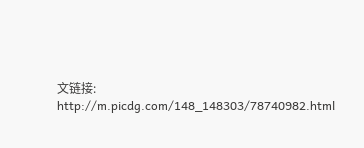文链接:
http://m.picdg.com/148_148303/78740982.html